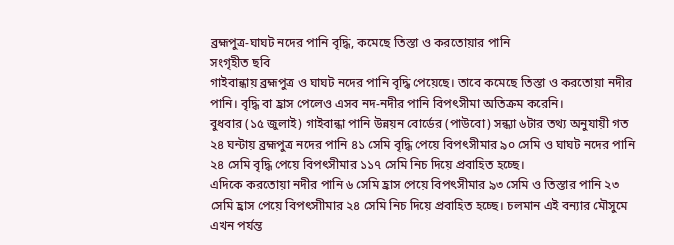ব্রহ্মপুত্র-ঘাঘট নদের পানি বৃদ্ধি, কমেছে তিস্তা ও করতোয়ার পানি
সংগৃহীত ছবি
গাইবান্ধায় ব্রহ্মপুত্র ও ঘাঘট নদের পানি বৃদ্ধি পেয়েছে। তাবে কমেছে তিস্তা ও করতোয়া নদীর পানি। বৃদ্ধি বা হ্রাস পেলেও এসব নদ-নদীর পানি বিপৎসীমা অতিক্রম করেনি।
বুধবার (১৫ জুলাই) গাইবান্ধা পানি উন্নয়ন বোর্ডের (পাউবো) সন্ধ্যা ৬টার তথ্য অনুযায়ী গত ২৪ ঘন্টায় ব্রহ্মপুত্র নদের পানি ৪১ সেমি বৃদ্ধি পেয়ে বিপৎসীমার ৯০ সেমি ও ঘাঘট নদের পানি ২৪ সেমি বৃদ্ধি পেয়ে বিপৎসীমার ১১৭ সেমি নিচ দিয়ে প্রবাহিত হচ্ছে।
এদিকে করতোয়া নদীর পানি ৬ সেমি হ্রাস পেয়ে বিপৎসীমার ৯৩ সেমি ও তিস্তার পানি ২৩ সেমি হ্রাস পেয়ে বিপৎসাীমার ২৪ সেমি নিচ দিয়ে প্রবাহিত হচ্ছে। চলমান এই বন্যার মৌসুমে এখন পর্যন্ত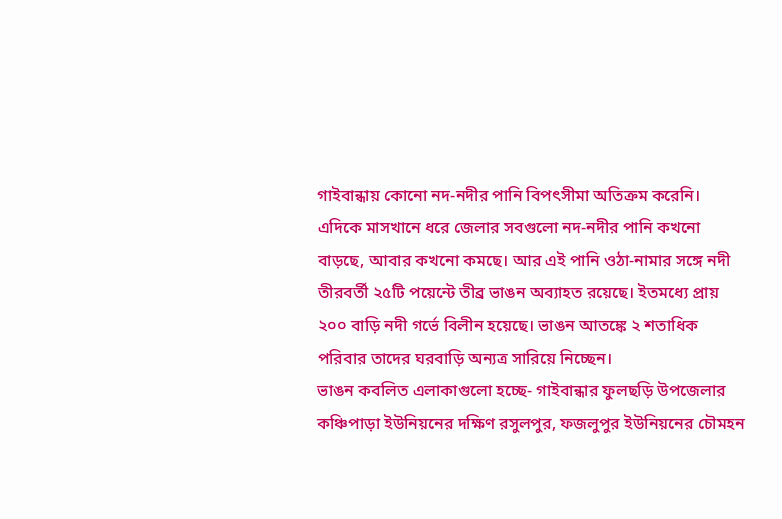গাইবান্ধায় কোনো নদ-নদীর পানি বিপৎসীমা অতিক্রম করেনি।
এদিকে মাসখানে ধরে জেলার সবগুলো নদ-নদীর পানি কখনো বাড়ছে, আবার কখনো কমছে। আর এই পানি ওঠা-নামার সঙ্গে নদী তীরবর্তী ২৫টি পয়েন্টে তীব্র ভাঙন অব্যাহত রয়েছে। ইতমধ্যে প্রায় ২০০ বাড়ি নদী গর্ভে বিলীন হয়েছে। ভাঙন আতঙ্কে ২ শতাধিক পরিবার তাদের ঘরবাড়ি অন্যত্র সারিয়ে নিচ্ছেন।
ভাঙন কবলিত এলাকাগুলো হচ্ছে- গাইবান্ধার ফুলছড়ি উপজেলার কঞ্চিপাড়া ইউনিয়নের দক্ষিণ রসুলপুর, ফজলুপুর ইউনিয়নের চৌমহন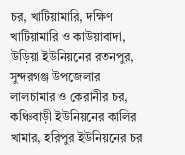চর, খাটিয়ামারি, দক্ষিণ খাটিয়ামারি ও কাউয়াবাদা, উড়িয়া ইউনিয়নের রতনপুর, সুন্দরগঞ্জ উপজেলার লালচামার ও কেরানীর চর, কঞ্চিবাড়ী ইউনিয়নের কালির খামার, হরিপুর ইউনিয়নের চর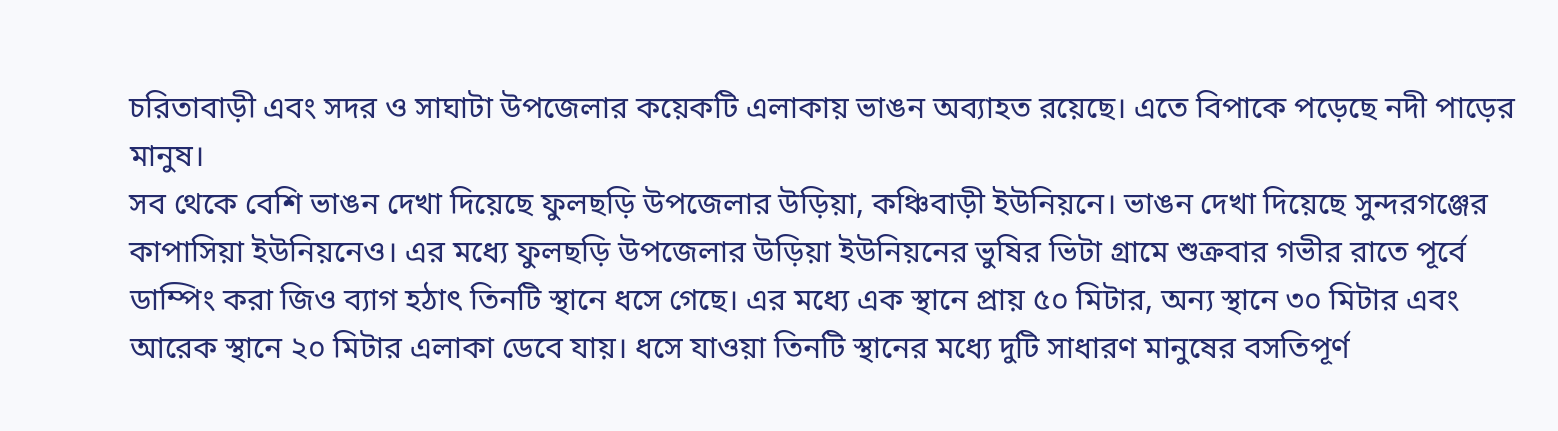চরিতাবাড়ী এবং সদর ও সাঘাটা উপজেলার কয়েকটি এলাকায় ভাঙন অব্যাহত রয়েছে। এতে বিপাকে পড়েছে নদী পাড়ের মানুষ।
সব থেকে বেশি ভাঙন দেখা দিয়েছে ফুলছড়ি উপজেলার উড়িয়া, কঞ্চিবাড়ী ইউনিয়নে। ভাঙন দেখা দিয়েছে সুন্দরগঞ্জের কাপাসিয়া ইউনিয়নেও। এর মধ্যে ফুলছড়ি উপজেলার উড়িয়া ইউনিয়নের ভুষির ভিটা গ্রামে শুক্রবার গভীর রাতে পূর্বে ডাম্পিং করা জিও ব্যাগ হঠাৎ তিনটি স্থানে ধসে গেছে। এর মধ্যে এক স্থানে প্রায় ৫০ মিটার, অন্য স্থানে ৩০ মিটার এবং আরেক স্থানে ২০ মিটার এলাকা ডেবে যায়। ধসে যাওয়া তিনটি স্থানের মধ্যে দুটি সাধারণ মানুষের বসতিপূর্ণ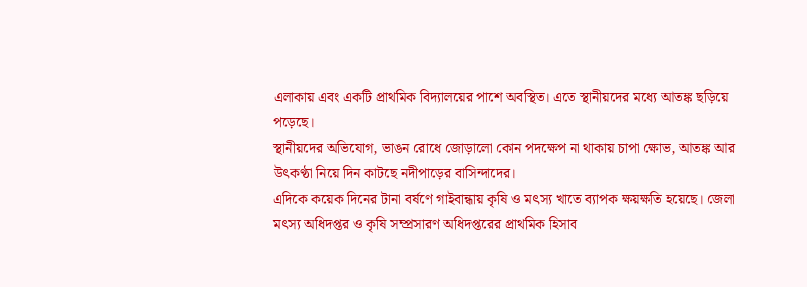এলাকায় এবং একটি প্রাথমিক বিদ্যালয়ের পাশে অবস্থিত। এতে স্থানীয়দের মধ্যে আতঙ্ক ছড়িয়ে পড়েছে।
স্থানীয়দের অভিযোগ, ভাঙন রোধে জোড়ালো কোন পদক্ষেপ না থাকায় চাপা ক্ষোভ, আতঙ্ক আর উৎকণ্ঠা নিয়ে দিন কাটছে নদীপাড়ের বাসিন্দাদের।
এদিকে কয়েক দিনের টানা বর্ষণে গাইবান্ধায় কৃষি ও মৎস্য খাতে ব্যাপক ক্ষয়ক্ষতি হয়েছে। জেলা মৎস্য অধিদপ্তর ও কৃষি সম্প্রসারণ অধিদপ্তরের প্রাথমিক হিসাব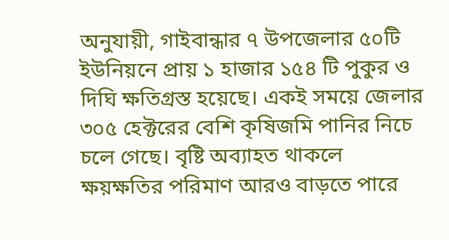অনুযায়ী, গাইবান্ধার ৭ উপজেলার ৫০টি ইউনিয়নে প্রায় ১ হাজার ১৫৪ টি পুকুর ও দিঘি ক্ষতিগ্রস্ত হয়েছে। একই সময়ে জেলার ৩০৫ হেক্টরের বেশি কৃষিজমি পানির নিচে চলে গেছে। বৃষ্টি অব্যাহত থাকলে ক্ষয়ক্ষতির পরিমাণ আরও বাড়তে পারে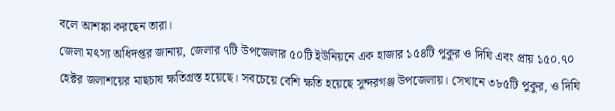বলে আশঙ্কা করছেন তারা।
জেলা মৎস্য অধিদপ্তর জানায়, জেলার ৭টি উপজেলার ৫০টি ইউনিয়নে এক হাজার ১৫৪টি পুকুর ও দিঘি এবং প্রায় ১৫০.৭০ হেক্টর জলাশয়ের মাছচাষ ক্ষতিগ্রস্ত হয়েছে। সবচেয়ে বেশি ক্ষতি হয়েছে সুন্দরগঞ্জ উপজেলায়। সেখানে ৩৮৫টি পুকুর, ও দিঘি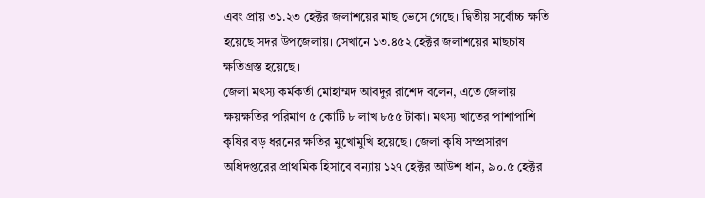এবং প্রায় ৩১.২৩ হেক্টর জলাশয়ের মাছ ভেসে গেছে। দ্বিতীয় সর্বোচ্চ ক্ষতি হয়েছে সদর উপজেলায়। সেখানে ১৩.৪৫২ হেক্টর জলাশয়ের মাছচাষ ক্ষতিগ্রস্ত হয়েছে।
জেলা মৎস্য কর্মকর্তা মোহাম্মদ আবদুর রাশেদ বলেন, এতে জেলায় ক্ষয়ক্ষতির পরিমাণ ৫ কোটি ৮ লাখ ৮৫৫ টাকা। মৎস্য খাতের পাশাপাশি কৃষির বড় ধরনের ক্ষতির মুখোমুখি হয়েছে। জেলা কৃষি সম্প্রসারণ অধিদপ্তরের প্রাথমিক হিসাবে বন্যায় ১২৭ হেক্টর আউশ ধান, ৯০.৫ হেক্টর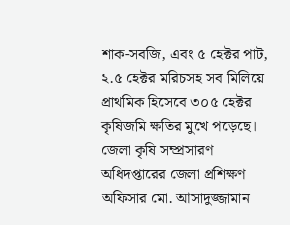শাক-সবজি, এবং ৫ হেক্টর পাট, ২.৫ হেক্টর মরিচসহ সব মিলিয়ে প্রাথমিক হিসেবে ৩০৫ হেক্টর কৃষিজমি ক্ষতির মুখে পড়েছে।
জেলা কৃষি সম্প্রসারণ অধিদপ্তারের জেলা প্রশিক্ষণ অফিসার মো. আসাদুজ্জামান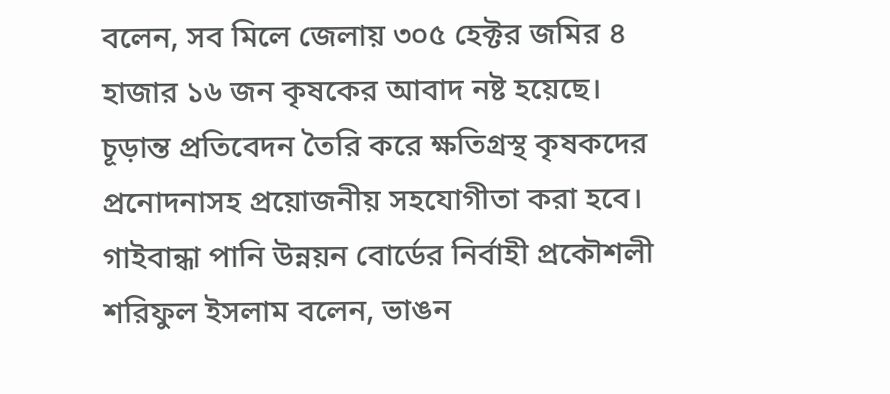বলেন, সব মিলে জেলায় ৩০৫ হেক্টর জমির ৪ হাজার ১৬ জন কৃষকের আবাদ নষ্ট হয়েছে। চূড়ান্ত প্রতিবেদন তৈরি করে ক্ষতিগ্রস্থ কৃষকদের প্রনোদনাসহ প্রয়োজনীয় সহযোগীতা করা হবে।
গাইবান্ধা পানি উন্নয়ন বোর্ডের নির্বাহী প্রকৌশলী শরিফুল ইসলাম বলেন, ভাঙন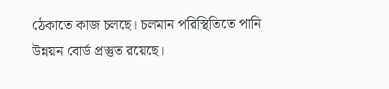ঠেকাতে কাজ চলছে। চলমান পরিস্থিতিতে পানি উন্নয়ন বোর্ড প্রস্তুত রয়েছে।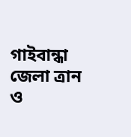গাইবান্ধা জেলা ত্রান ও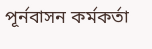পূর্নবাসন কর্মকর্তা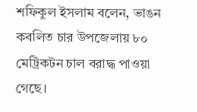শফিকুল ইসলাম বলেন, ভাঙন কবলিত চার উপজেলায় ৮০ মেট্রিকটন চাল বরাদ্ধ পাওয়া গেছে।